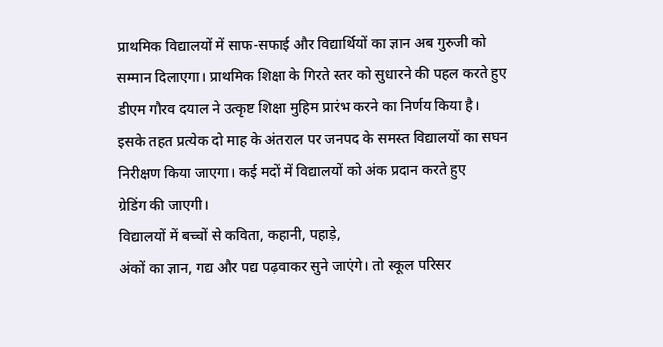प्राथमिक विद्यालयों में साफ-सफाई और विद्यार्थियों का ज्ञान अब गुरुजी को
सम्मान दिलाएगा। प्राथमिक शिक्षा के गिरते स्तर को सुधारने की पहल करते हुए
डीएम गौरव दयाल ने उत्कृष्ट शिक्षा मुहिम प्रारंभ करने का निर्णय किया है।
इसके तहत प्रत्येक दो माह के अंतराल पर जनपद के समस्त विद्यालयों का सघन
निरीक्षण किया जाएगा। कई मदों में विद्यालयों को अंक प्रदान करते हुए
ग्रेडिंग की जाएगी।
विद्यालयों में बच्चों से कविता, कहानी, पहाड़े,
अंकों का ज्ञान, गद्य और पद्य पढ़वाकर सुने जाएंगे। तो स्कूल परिसर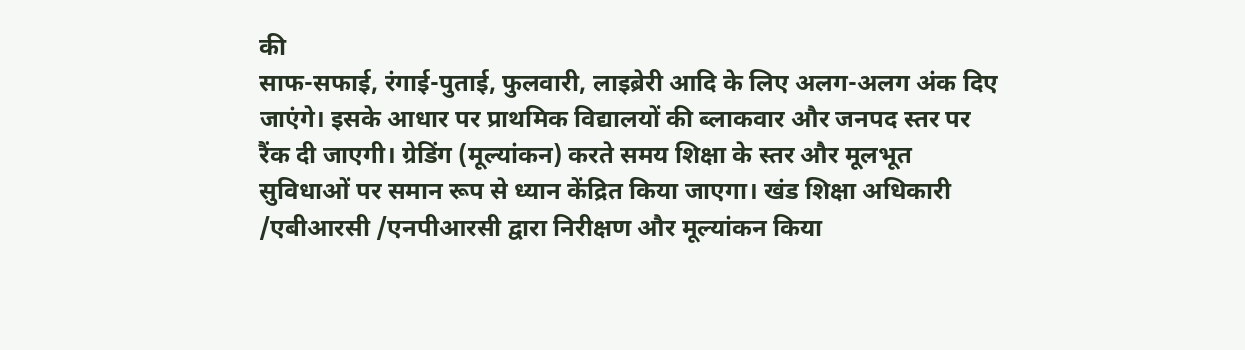की
साफ-सफाई, रंगाई-पुताई, फुलवारी, लाइब्रेरी आदि के लिए अलग-अलग अंक दिए
जाएंगे। इसके आधार पर प्राथमिक विद्यालयों की ब्लाकवार और जनपद स्तर पर
रैंक दी जाएगी। ग्रेडिंग (मूल्यांकन) करते समय शिक्षा के स्तर और मूलभूत
सुविधाओं पर समान रूप से ध्यान केंद्रित किया जाएगा। खंड शिक्षा अधिकारी
/एबीआरसी /एनपीआरसी द्वारा निरीक्षण और मूल्यांकन किया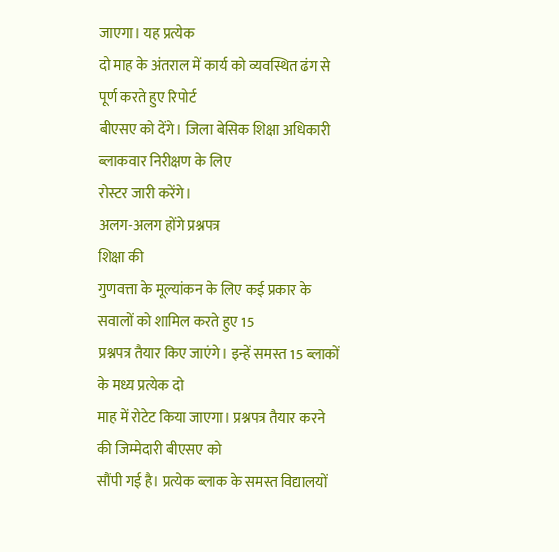जाएगा। यह प्रत्येक
दो माह के अंतराल में कार्य को व्यवस्थित ढंग से पूर्ण करते हुए रिपोर्ट
बीएसए को देंगे। जिला बेसिक शिक्षा अधिकारी ब्लाकवार निरीक्षण के लिए
रोस्टर जारी करेंगे।
अलग-अलग होंगे प्रश्नपत्र
शिक्षा की
गुणवत्ता के मूल्यांकन के लिए कई प्रकार के सवालों को शामिल करते हुए 15
प्रश्नपत्र तैयार किए जाएंगे। इन्हें समस्त 15 ब्लाकों के मध्य प्रत्येक दो
माह में रोटेट किया जाएगा। प्रश्नपत्र तैयार करने की जिम्मेदारी बीएसए को
सौंपी गई है। प्रत्येक ब्लाक के समस्त विद्यालयों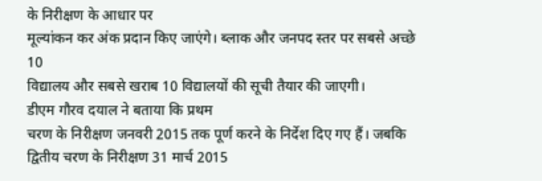के निरीक्षण के आधार पर
मूल्यांकन कर अंक प्रदान किए जाएंगे। ब्लाक और जनपद स्तर पर सबसे अच्छे 10
विद्यालय और सबसे खराब 10 विद्यालयों की सूची तैयार की जाएगी।
डीएम गौरव दयाल ने बताया कि प्रथम
चरण के निरीक्षण जनवरी 2015 तक पूर्ण करने के निर्देश दिए गए हैं। जबकि
द्वितीय चरण के निरीक्षण 31 मार्च 2015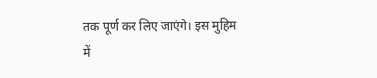तक पूर्ण कर लिए जाएंगे। इस मुहिम
में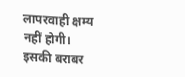लापरवाही क्षम्य नहीं होगी। इसकी बराबर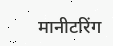मानीटरिंग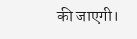की जाएगी।